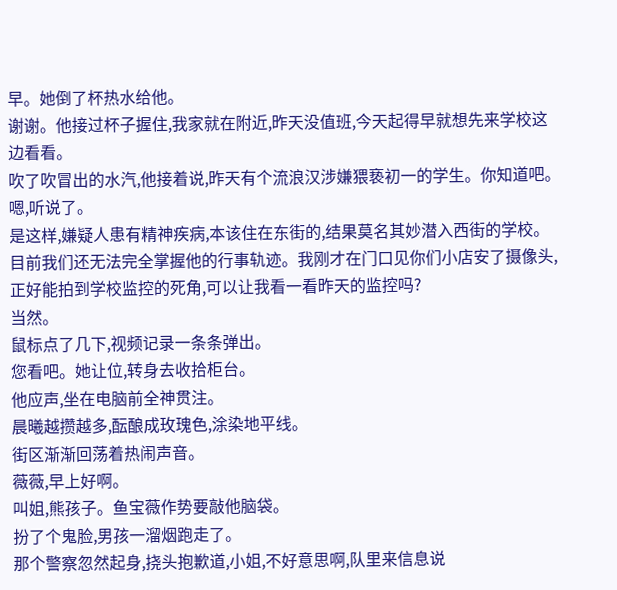早。她倒了杯热水给他。
谢谢。他接过杯子握住,我家就在附近,昨天没值班,今天起得早就想先来学校这边看看。
吹了吹冒出的水汽,他接着说,昨天有个流浪汉涉嫌猥亵初一的学生。你知道吧。
嗯,听说了。
是这样,嫌疑人患有精神疾病,本该住在东街的,结果莫名其妙潜入西街的学校。目前我们还无法完全掌握他的行事轨迹。我刚才在门口见你们小店安了摄像头,正好能拍到学校监控的死角,可以让我看一看昨天的监控吗?
当然。
鼠标点了几下,视频记录一条条弹出。
您看吧。她让位,转身去收拾柜台。
他应声,坐在电脑前全神贯注。
晨曦越攒越多,酝酿成玫瑰色,涂染地平线。
街区渐渐回荡着热闹声音。
薇薇,早上好啊。
叫姐,熊孩子。鱼宝薇作势要敲他脑袋。
扮了个鬼脸,男孩一溜烟跑走了。
那个警察忽然起身,挠头抱歉道,小姐,不好意思啊,队里来信息说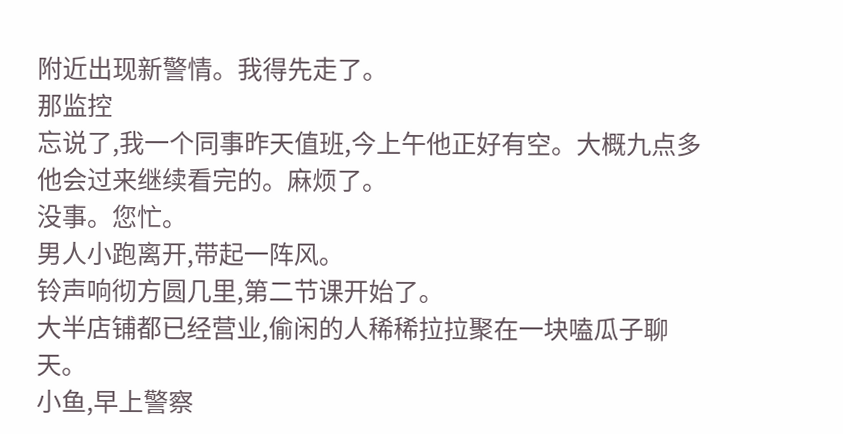附近出现新警情。我得先走了。
那监控
忘说了,我一个同事昨天值班,今上午他正好有空。大概九点多他会过来继续看完的。麻烦了。
没事。您忙。
男人小跑离开,带起一阵风。
铃声响彻方圆几里,第二节课开始了。
大半店铺都已经营业,偷闲的人稀稀拉拉聚在一块嗑瓜子聊天。
小鱼,早上警察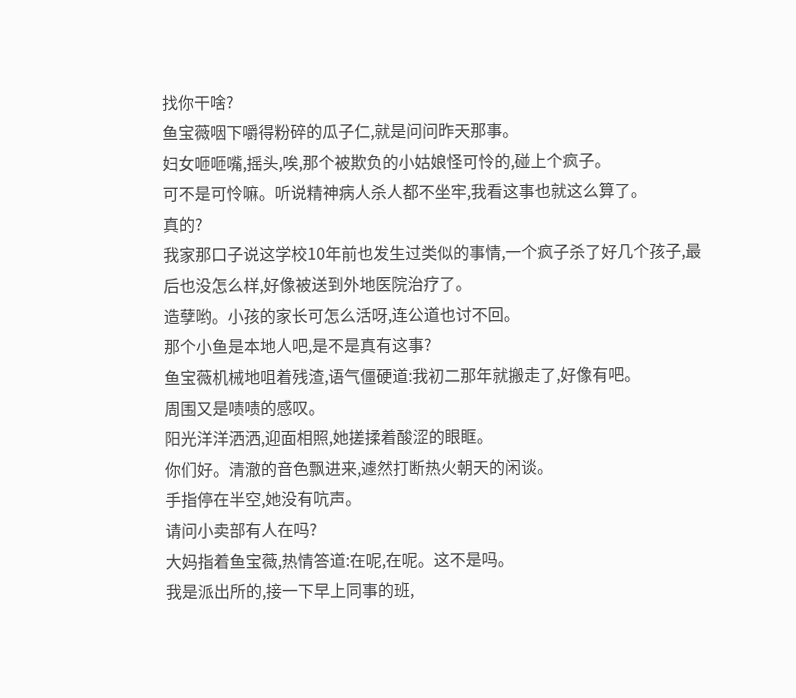找你干啥?
鱼宝薇咽下嚼得粉碎的瓜子仁,就是问问昨天那事。
妇女咂咂嘴,摇头,唉,那个被欺负的小姑娘怪可怜的,碰上个疯子。
可不是可怜嘛。听说精神病人杀人都不坐牢,我看这事也就这么算了。
真的?
我家那口子说这学校10年前也发生过类似的事情,一个疯子杀了好几个孩子,最后也没怎么样,好像被送到外地医院治疗了。
造孽哟。小孩的家长可怎么活呀,连公道也讨不回。
那个小鱼是本地人吧,是不是真有这事?
鱼宝薇机械地咀着残渣,语气僵硬道:我初二那年就搬走了,好像有吧。
周围又是啧啧的感叹。
阳光洋洋洒洒,迎面相照,她搓揉着酸涩的眼眶。
你们好。清澈的音色飘进来,遽然打断热火朝天的闲谈。
手指停在半空,她没有吭声。
请问小卖部有人在吗?
大妈指着鱼宝薇,热情答道:在呢,在呢。这不是吗。
我是派出所的,接一下早上同事的班,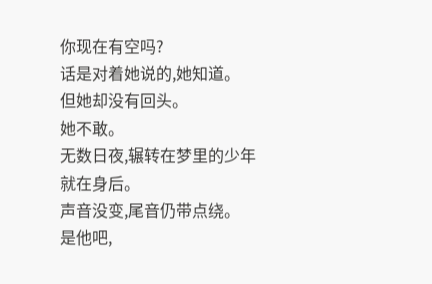你现在有空吗?
话是对着她说的,她知道。
但她却没有回头。
她不敢。
无数日夜,辗转在梦里的少年就在身后。
声音没变,尾音仍带点绕。
是他吧,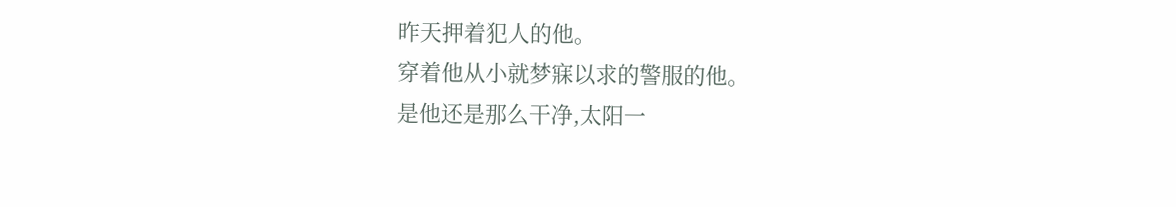昨天押着犯人的他。
穿着他从小就梦寐以求的警服的他。
是他还是那么干净,太阳一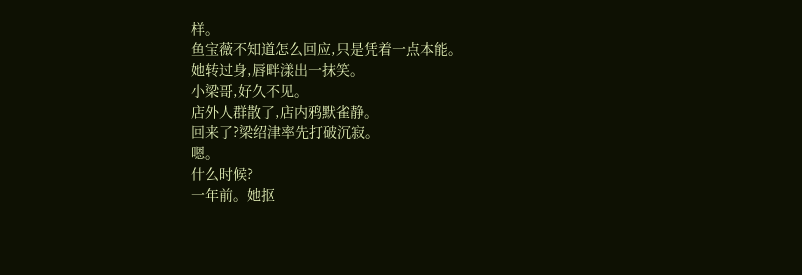样。
鱼宝薇不知道怎么回应,只是凭着一点本能。
她转过身,唇畔漾出一抹笑。
小梁哥,好久不见。
店外人群散了,店内鸦默雀静。
回来了?梁绍津率先打破沉寂。
嗯。
什么时候?
一年前。她抠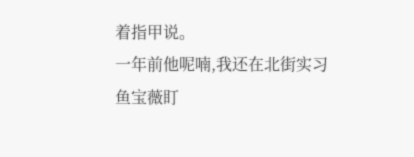着指甲说。
一年前他呢喃,我还在北街实习
鱼宝薇盯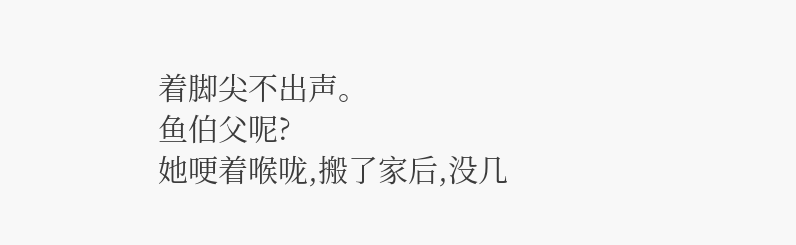着脚尖不出声。
鱼伯父呢?
她哽着喉咙,搬了家后,没几